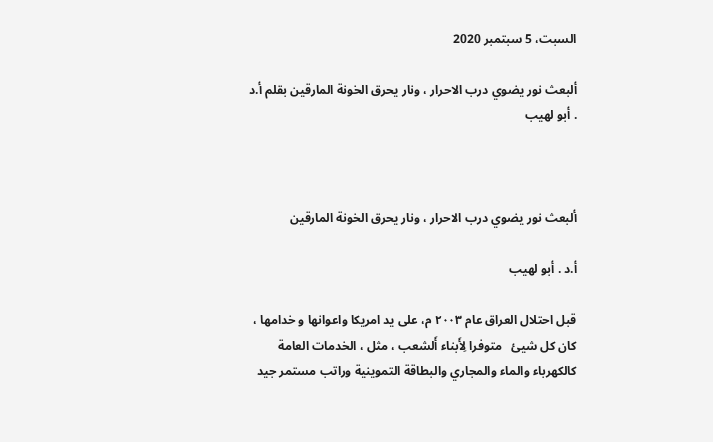السبت، 5 سبتمبر 2020

ألبعث نور يضوي درب الاحرار ، ونار يحرق الخونة المارقين بقلم أ.د . أبو لهيب



ألبعث نور يضوي درب الاحرار ، ونار يحرق الخونة المارقين

أ.د . أبو لهيب

قبل احتلال العراق عام ٢٠٠٣ م، على يد امريكا واعوانها و خدامها ، كان كل شيئ   متوفرا لِأَبناء أَلشعب ، مثل ، الخدمات العامة كالكهرباء والماء والمجاري والبطاقة التموينية وراتب مستمر جيد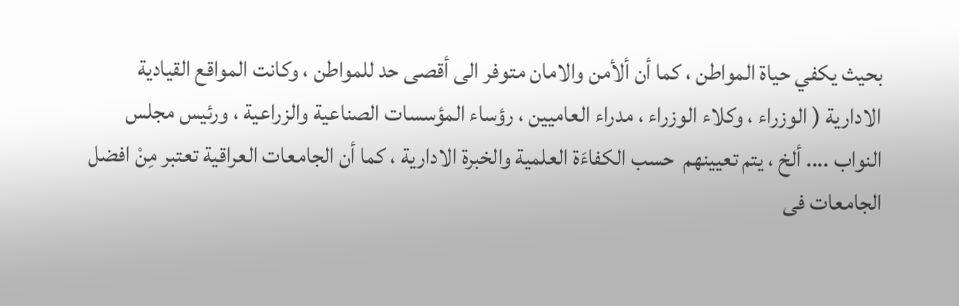بحيث يكفي حياة المواطن ، كما أن ألأمن والامان متوفر الى أقصى حد للمواطن ، وكانت المواقع القيادية الادارية ( الوزراء ، وكلاء الوزراء ، مدراء العاميين ، رؤساء المؤسسات الصناعية والزراعية ، ورئيس مجلس النواب .... ألخ ، يتم تعيينهم  حسب الكفاءَة العلمية والخبرة الادارية ، كما أن الجامعات العراقية تعتبر مِنْ افضل الجامعات فى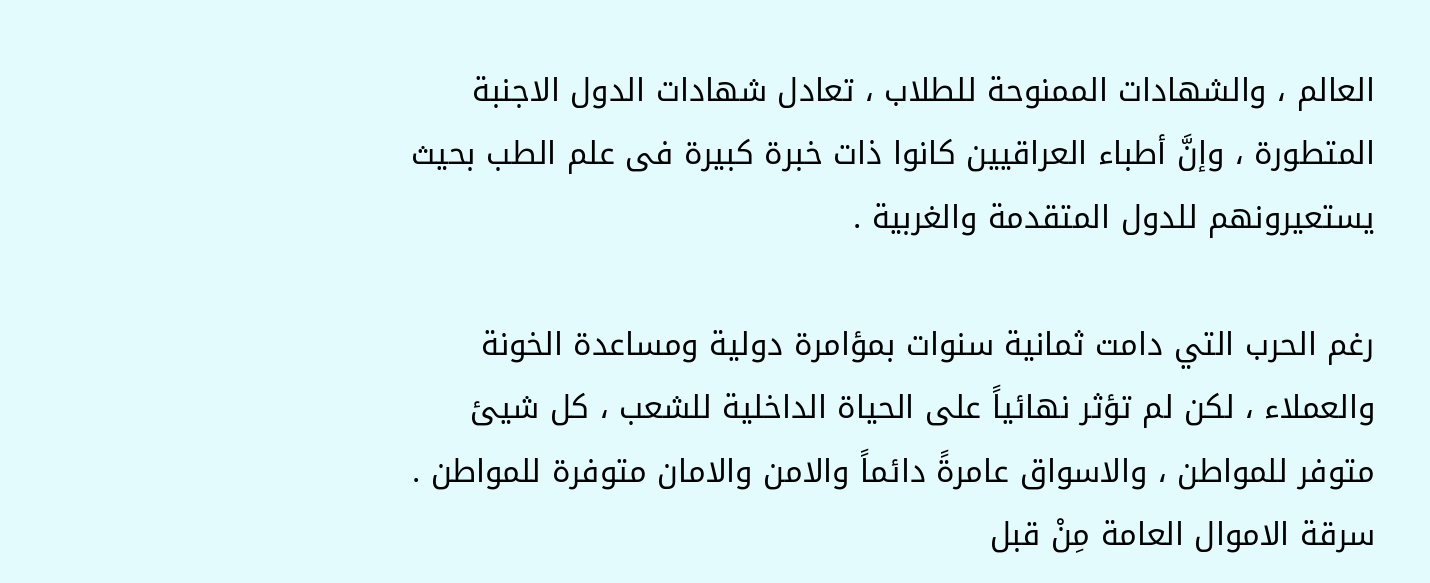العالم ، والشهادات الممنوحة للطلاب ، تعادل شهادات الدول الاجنبة المتطورة ، وإنَّ أطباء العراقيين كانوا ذات خبرة كبيرة فى علم الطب بحيث يستعيرونهم للدول المتقدمة والغربية .

رغم الحرب التي دامت ثمانية سنوات بمؤامرة دولية ومساعدة الخونة والعملاء ، لكن لم تؤثر نهائياً على الحياة الداخلية للشعب ، كل شيئ متوفر للمواطن ، والاسواق عامرةً دائماً والامن والامان متوفرة للمواطن . سرقة الاموال العامة مِنْ قبل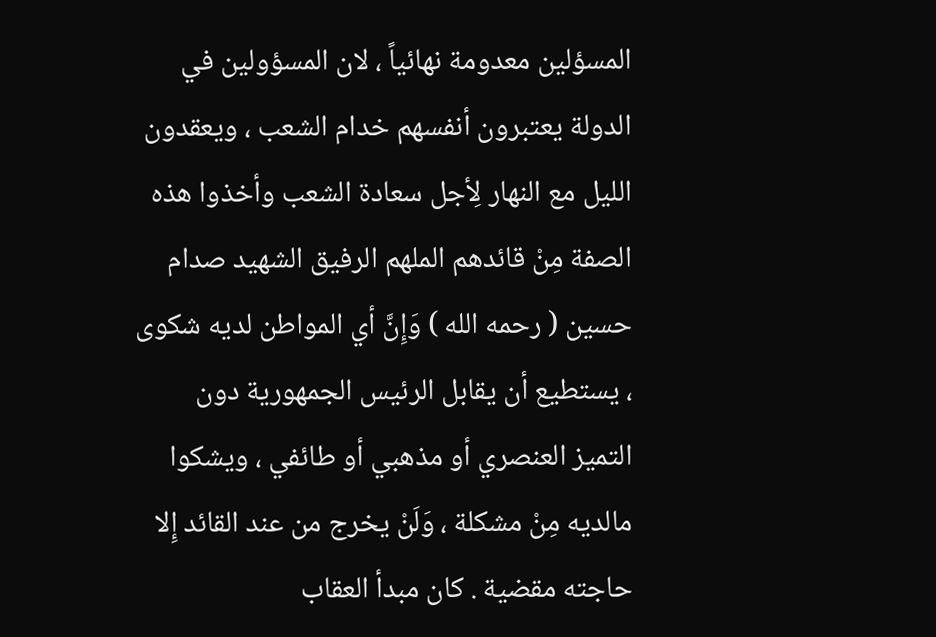المسؤلين معدومة نهائياً ، لان المسؤولين في الدولة يعتبرون أنفسهم خدام الشعب ، ويعقدون الليل مع النهار لِأجل سعادة الشعب وأخذوا هذه الصفة مِنْ قائدهم الملهم الرفيق الشهيد صدام حسين ( رحمه الله ) وَإِنَّ أي المواطن لديه شكوى ، يستطيع أن يقابل الرئيس الجمهورية دون التميز العنصري أو مذهبي أو طائفي ، ويشكوا مالديه مِنْ مشكلة ، وَلَنْ يخرج من عند القائد إِلا حاجته مقضية . كان مبدأ العقاب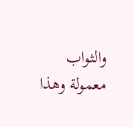والثواب معمولة وهذا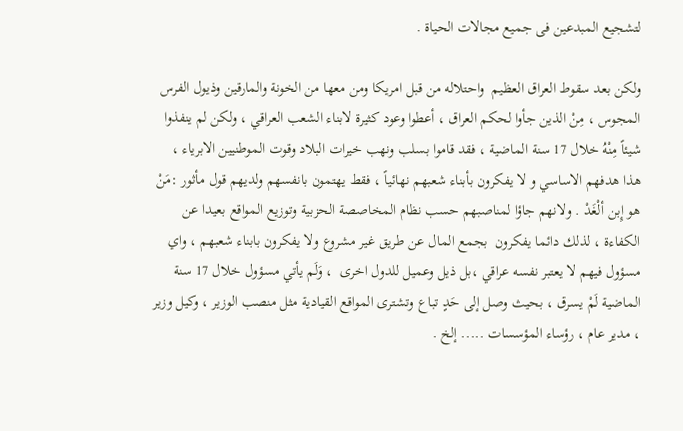لتشجيع المبدعين فى جميع مجالات الحياة .

ولكن بعد سقوط العراق العظيم  واحتلاله من قبل امريكا ومن معها من الخونة والمارقين وذيول الفرس المجوس ، مِنْ الذين جأوا لحكم العراق ، أعطوا وعود كثيرة لابناء الشعب العراقي ، ولكن لم ينفذوا شيئاً مِنْهُ خلال 17 سنة الماضية ، فقد قاموا بسلب ونهب خيرات البلاد وقوت الموطنيين الابرياء ، هذا هدفهم الاساسي و لا يفكرون بأبناء شعبهم نهائياً ، فقط يهتمون بانفسهم ولديهم قول مأثور :مَنْ هو إِبن ألْغَدْ . ولانهم جاؤا لمناصبهم حسب نظام المخاصصة الحزبية وتوزيع المواقع بعيدا عن الكفاءة ، لذلك دائما يفكرون  بجمع المال عن طريق غير مشروع ولا يفكرون بابناء شعبهم ، واي مسؤول فيهم لا يعتبر نفسه عراقي ،بل ذيل وعميل للدول اخرى  ، وَلَم يأتي مسؤول خلال 17 سنة الماضية لَمْ يسرق ، بحيث وصل إلى حَدٍ تباع وتشترى المواقع القيادية مثل منصب الوزير ، وكيل وزير ، مدير عام ، رؤساء المؤسسات ..... إلخ .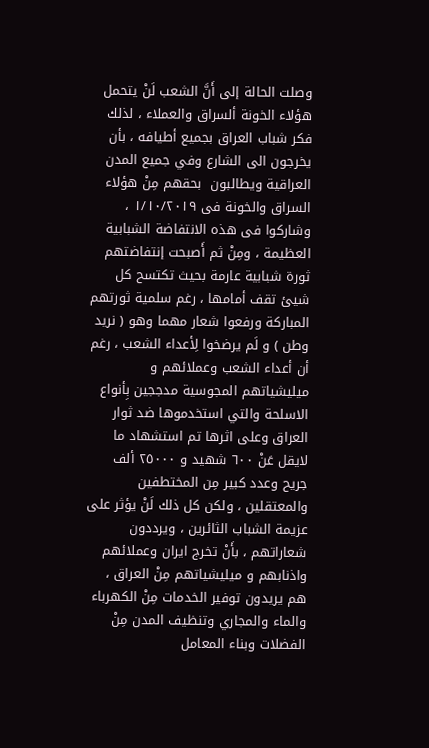وصلت الحالة إلى أَنَّ الشعب لَنْ يتحمل هؤلاء الخونة ألسراق والعملاء ، لذلك فكر شباب العراق بجميع أطيافه ، بأن يخرجون الى الشارع وفي جميع المدن العراقية ويطالبون  بحقهم مِنْ هؤلاء السراق والخونة فى ١/١٠/٢٠١٩ ، وشاركوا فى هذه الانتفاضة الشبابية العظيمة ، ومِنْ ثم أَصبحت إنتفاضتهم ثورة شبابية عارمة بحيث تكتسح كل شيئ تقف أمامها ، رغم سلمية ثورتهم المباركة ورفعوا شعار مهما وهو ( نريد وطن ) و لَم يرضخوا لِأعداء الشعب ، رغم أن أعداء الشعب وعملائهم و ميليشياتهم المجوسية مدججين بِأنواع الاسلحة والتي استخدموها ضد ثوار العراق وعلى اثرها تم استشهاد ما لايقل عَنْ ٦٠٠ شهيد و ٢٥٠٠٠ ألف جريح وعدد كبير مِن المختطفين والمعتقلين ، ولكن كل ذلك لَنْ يؤثر على عزيمة الشباب الثائرين ، ويرددون شعاراتهم ، بأَنْ تخرج ايران وعملائهم واذنابهم و ميليشياتهم مِنْ العراق ، هم يريدون توفير الخدمات مِنْ الكهرباء والماء والمجاري وتنظيف المدن مِنْ الفضلات وبناء المعامل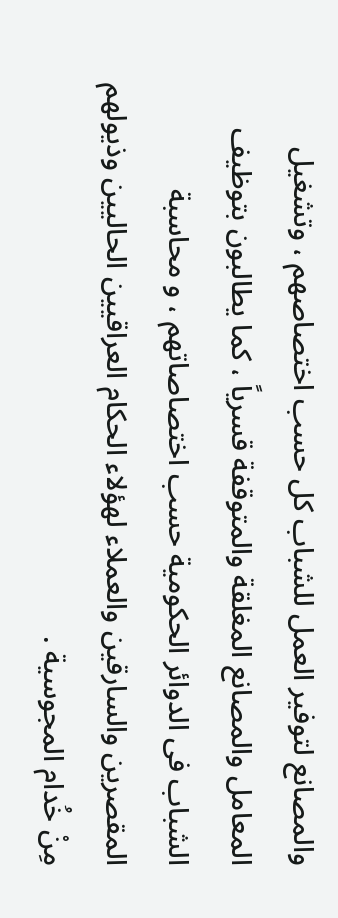والمصانع لتوفير العمل للشباب كل حسب اختصاصهم ، وتشغيل المعامل والمصانع المغلقة والمتوقفة قسرياً ، كما يطالبون بتوظيف الشباب فى الدوائر الحكومية حسب اختصاصاتهم ، و محاسبة المقصرين والسارقين والعملاء لهؤلاء الحكام العراقيين الحاليين وذيولهم مِنْ خُدام المجوسية .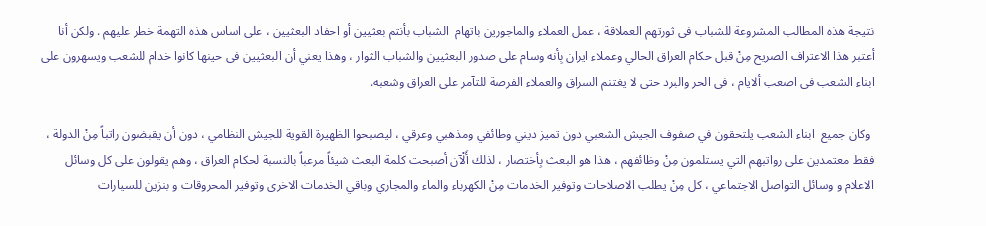نتيجة هذه المطالب المشروعة للشباب فى ثورتهم العملاقة ، عمل العملاء والماجورين باتهام  الشباب بأنتم بعثيين أو احفاد البعثيين ، على اساس هذه التهمة خطر عليهم . ولكن أنا أعتبر هذا الاعتراف الصريح مِنْ قبل حكام العراق الحالي وعملاء ايران بِأنه وسام على صدور البعثيين والشباب الثوار ، وهذا يعني أن البعثيين فى حينها كانوا خدام للشعب ويسهرون على ابناء الشعب فى اصعب ألايام ، فى الحر والبرد حتى لا يغتنم السراق والعملاء الفرصة للتآمر على العراق وشعبه.

 وكان جميع  ابناء الشعب يلتحقون في صفوف الجيش الشعبي دون تميز ديني وطائفي ومذهبي وعرقي ، ليصبحوا الظهيرة القوية للجيش النظامي ، دون أن يقبضون راتباً مِنْ الدولة ، فقط معتمدين على رواتبهم التي يستلمون مِنْ وظائفهم ، هذا هو البعث بِأختصار ، لذلك أَلْآن أصبحت كلمة البعث شيئاً مرعباً بالنسبة لحكام العراق ، وهم يقولون على كل وسائل الاعلام و وسائل التواصل الاجتماعي ، كل مِنْ يطلب الاصلاحات وتوفير الخدمات مِنْ الكهرباء والماء والمجاري وباقي الخدمات الاخرى وتوفير المحروقات و بنزين للسيارات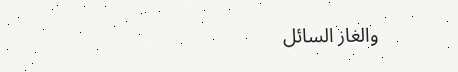والغاز السائل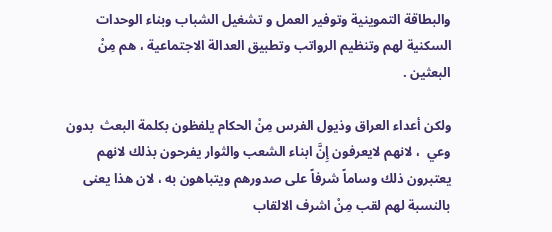والبطاقة التموينية وتوفير العمل و تشغيل الشباب وبناء الوحدات السكنية لهم وتنظيم الرواتب وتطبيق العدالة الاجتماعية ، هم مِنْ البعثين .

ولكن أعداء العراق وذيول الفرس مِنْ الحكام يلفظون بكلمة البعث  بدون وعي  ، لانهم لايعرفون إِنَّ ابناء الشعب والثوار يفرحون بذلك لانهم يعتبرون ذلك وساماً شرفاً على صدورهم ويتباهون به ، لان هذا يعنى بالنسبة لهم لقب مِنْ اشرف الالقاب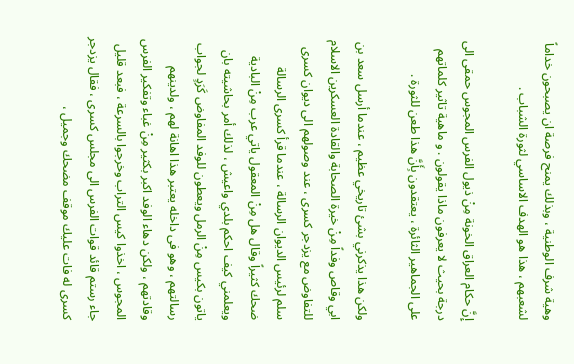وهية شرف الوطنية ، وبذلك يمنح فرصة ان يصبحون خداماً لشعبهم ، هذا هو الهدف الاساسي لثورة الشباب .

إِنَّ حكام العراق الخونة مِنْ ذيول الفرس المجوس حمقى الى درجة بحيث لا يعرفون ماذا يقولون . و ماهية تاثير كلماتهم على الجماهير الثائرة ، يعتقدون بِأَنَّ هذا طعن للثورة .

ولكن هذا يذكرني بشئ تاريخي عظيم ، عندما أرسل سعد بن ابي وقاص وفداً مِنْ خيرة الصحابة والقادة العسكرين الاسلام للتفاوض مع يزدجر كسرى ، عند وصولهم الى ديوان كسرى سلم لرئيس الديوان الرسالة ، عندما قرأ كسرى الرسالة ضحك كثيراً وقال هل مِنْ المعقول ياتي عرب مِنْ البادية ويعلمني كيف احكم بلدي واعيش ، لذلك أمر بحاشيته بان ياتون بكيس مِنْ الرمل ويعطون للوفد المفاوض كَرَدٍ لجواب رسالتهم ، وهو فى داخله يعتبر هذا اهانة لهم ، ولدينهم وقادتهم ، ولكن دهاء الوفد اكبر بكثير مِنْ غباء وتفكير الفرس المجوس ، اخذوا كيس التراب وخرجوا بالسرعة ، فبعد قليل جاء رستم قائد قوات الفرس الى مجلس كسرى ، فقال يزدجر كسرى له فات عليك موقف مضحك وجميل ،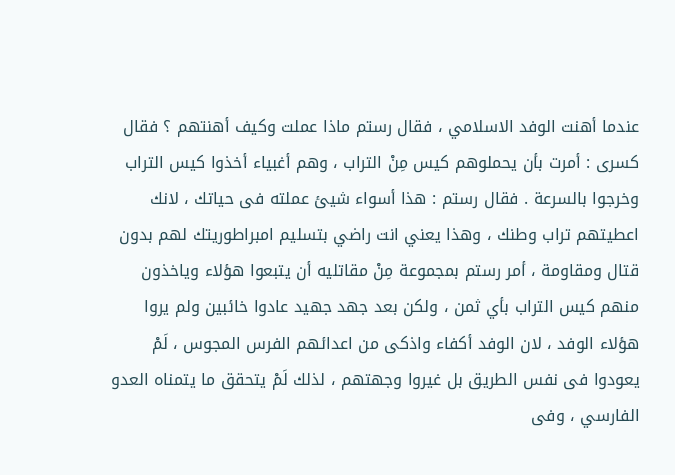عندما أهنت الوفد الاسلامي ، فقال رستم ماذا عملت وكيف أهنتهم ؟ فقال كسرى : أمرت بأن يحملوهم كيس مِنْ التراب ، وهم أغبياء أخذوا كيس التراب وخرجوا بالسرعة . فقال رستم : هذا أسواء شيئ عملته فى حياتك ، لانك اعطيتهم تراب وطنك ، وهذا يعني انت راضي بتسليم امبراطوريتك لهم بدون قتال ومقاومة ، أمر رستم بمجموعة مِنْ مقاتليه أن يتبعوا هؤلاء وياخذون منهم كيس التراب بأي ثمن ، ولكن بعد جهد جهيد عادوا خائبين ولم يروا هؤلاء الوفد ، لان الوفد أكفاء واذكى من اعدائهم الفرس المجوس ، لَمْ يعودوا فى نفس الطريق بل غيروا وجهتهم ، لذلك لَمْ يتحقق ما يتمناه العدو الفارسي ، وفى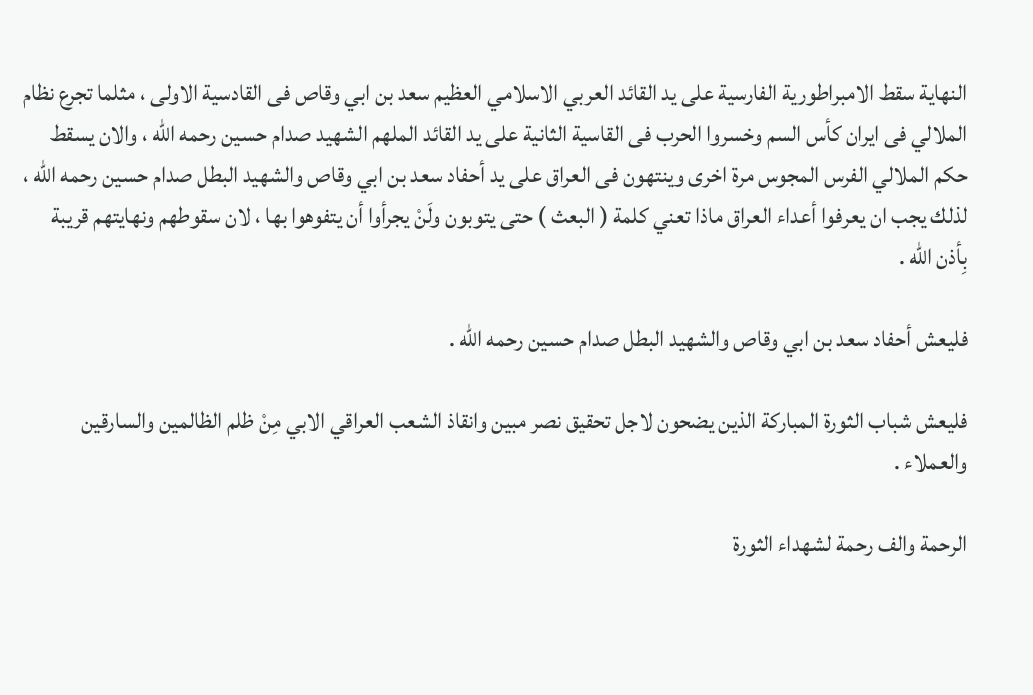النهاية سقط الامبراطورية الفارسية على يد القائد العربي الاسلامي العظيم سعد بن ابي وقاص فى القادسية الاولى ، مثلما تجرع نظام الملالي فى ايران كأس السم وخسروا الحرب فى القاسية الثانية على يد القائد الملهم الشهيد صدام حسين رحمه الله ، والان يسقط حكم الملالي الفرس المجوس مرة اخرى وينتهون فى العراق على يد أحفاد سعد بن ابي وقاص والشهيد البطل صدام حسين رحمه الله ، لذلك يجب ان يعرفوا أعداء العراق ماذا تعني كلمة ( البعث ) حتى يتوبون ولَنْ يجرأوا أن يتفوهوا بها ، لان سقوطهم ونهايتهم قريبة بِأذن الله .

فليعش أحفاد سعد بن ابي وقاص والشهيد البطل صدام حسين رحمه الله .

فليعش شباب الثورة المباركة الذين يضحون لاجل تحقيق نصر مبين وانقاذ الشعب العراقي الابي مِنْ ظلم الظالمين والسارقين والعملاء .

الرحمة والف رحمة لشهداء الثورة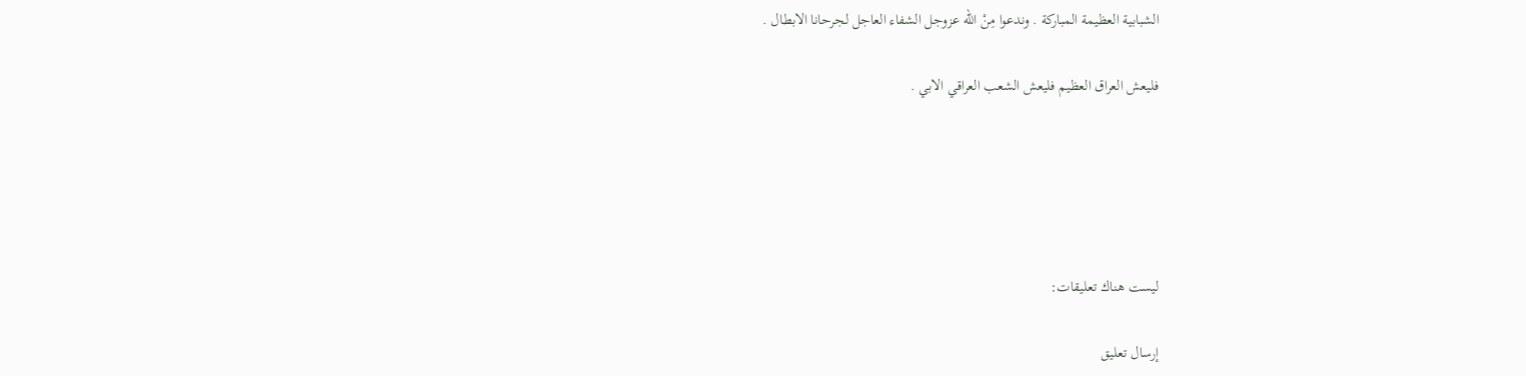الشبابية العظيمة المباركة . وندعوا مِنْ الله عزوجل الشفاء العاجل لجرحانا الابطال .

فليعش العراق العظيم فليعش الشعب العراقي الابي .





ليست هناك تعليقات:

إرسال تعليق